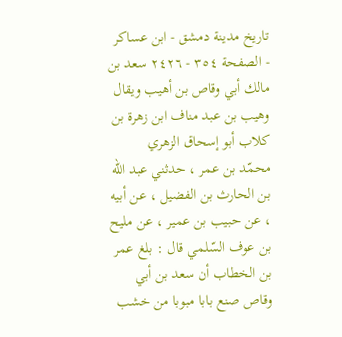تاريخ مدينة دمشق - ابن عساكر - الصفحة ٣٥٤ - ٢٤٢٦ سعد بن مالك أبي وقاص بن أهيب ويقال وهيب بن عبد مناف ابن زهرة بن كلاب أبو إسحاق الزهري
محمّد بن عمر ، حدثني عبد الله بن الحارث بن الفضيل ، عن أبيه ، عن حبيب بن عمير ، عن مليح بن عوف السّلمي قال : بلغ عمر بن الخطاب أن سعد بن أبي وقاص صنع بابا مبوبا من خشب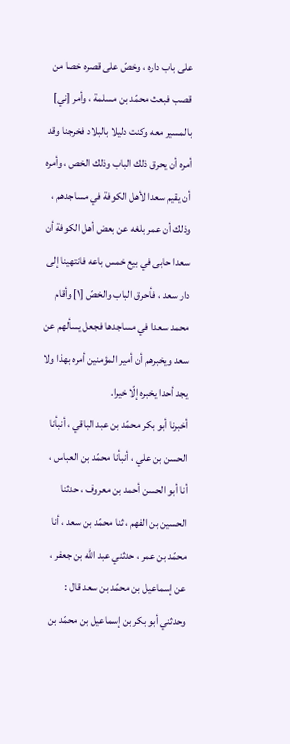على باب داره ، وخصّ على قصره خصا من قصب فبعث محمّد بن مسلمة ، وأمر [ني] بالمسير معه وكنت دليلا بالبلاد فخرجنا وقد أمره أن يحرق ذلك الباب وذلك الخص ، وأمره أن يقيم سعدا لأهل الكوفة في مساجدهم ، وذلك أن عمر بلغه عن بعض أهل الكوفة أن سعدا حابى في بيع خمس باعه فانتهينا إلى دار سعد ، فأحرق الباب والخصّ [١] وأقام محمد سعدا في مساجدها فجعل يسألهم عن سعد ويخبرهم أن أمير المؤمنين أمره بهذا ولا يجد أحدا يخبره إلّا خيرا.
أخبرنا أبو بكر محمّد بن عبد الباقي ، أنبأنا الحسن بن علي ، أنبأنا محمّد بن العباس ، أنا أبو الحسن أحمد بن معروف ، حدثنا الحسين بن الفهم ، ثنا محمّد بن سعد ، أنا محمّد بن عمر ، حدثني عبد الله بن جعفر ، عن إسماعيل بن محمّد بن سعد قال : وحدثني أبو بكر بن إسماعيل بن محمّد بن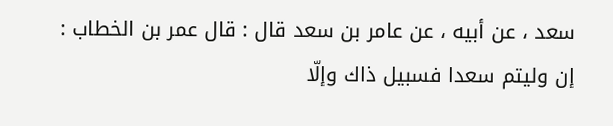سعد ، عن أبيه ، عن عامر بن سعد قال : قال عمر بن الخطاب : إن وليتم سعدا فسبيل ذاك وإلّا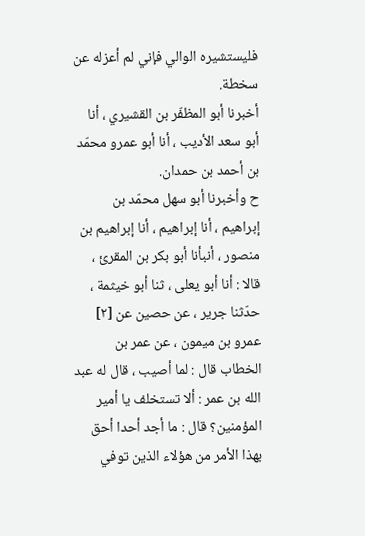فليستشيره الوالي فإني لم أعزله عن سخطة.
أخبرنا أبو المظفّر بن القشيري ، أنا أبو سعد الأديب ، أنا أبو عمرو محمّد بن أحمد بن حمدان.
ح وأخبرنا أبو سهل محمّد بن إبراهيم ، أنا إبراهيم ، أنا إبراهيم بن منصور ، أنبأنا أبو بكر بن المقرئ ، قالا : أنا أبو يعلى ، ثنا أبو خيثمة ، حدّثنا جرير ، عن حصين عن [٢] عمرو بن ميمون ، عن عمر بن الخطاب قال : لما أصيب ، قال له عبد الله بن عمر : ألا تستخلف يا أمير المؤمنين؟ قال : ما أجد أحدا أحق بهذا الأمر من هؤلاء الذين توفي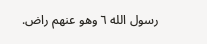رسول الله ٦ وهو عنهم راض.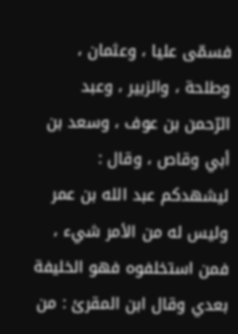فسمّى عليا ، وعثمان ، وطلحة ، والزبير ، وعبد الرّحمن بن عوف ، وسعد بن أبي وقاص ، وقال : ليشهدكم عبد الله بن عمر وليس له من الأمر شيء ، فمن استخلفوه فهو الخليفة بعدي وقال ابن المقرئ : من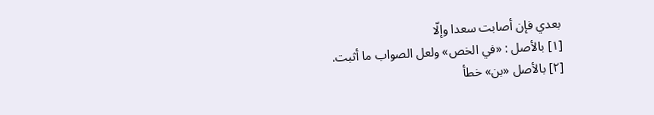بعدي فإن أصابت سعدا وإلّا
[١] بالأصل : «في الخص» ولعل الصواب ما أثبت.
[٢] بالأصل «بن» خطأ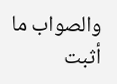والصواب ما أثبت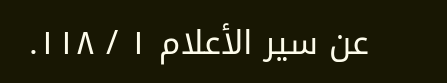عن سير الأعلام ١ / ١١٨.